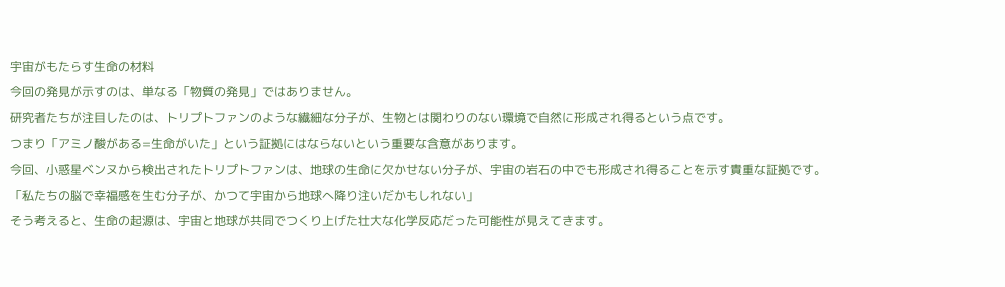宇宙がもたらす生命の材料
今回の発見が示すのは、単なる「物質の発見」ではありません。
研究者たちが注目したのは、トリプトファンのような繊細な分子が、生物とは関わりのない環境で自然に形成され得るという点です。
つまり「アミノ酸がある=生命がいた」という証拠にはならないという重要な含意があります。
今回、小惑星ベンヌから検出されたトリプトファンは、地球の生命に欠かせない分子が、宇宙の岩石の中でも形成され得ることを示す貴重な証拠です。
「私たちの脳で幸福感を生む分子が、かつて宇宙から地球へ降り注いだかもしれない」
そう考えると、生命の起源は、宇宙と地球が共同でつくり上げた壮大な化学反応だった可能性が見えてきます。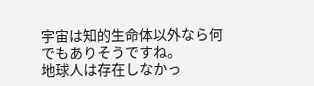宇宙は知的生命体以外なら何でもありそうですね。
地球人は存在しなかっ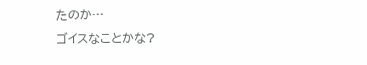たのか…
ゴイスなことかな?